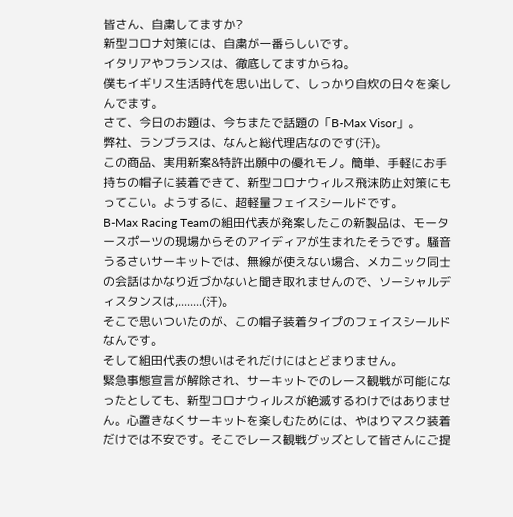皆さん、自粛してますか?
新型コロナ対策には、自粛が一番らしいです。
イタリアやフランスは、徹底してますからね。
僕もイギリス生活時代を思い出して、しっかり自炊の日々を楽しんでます。
さて、今日のお題は、今ちまたで話題の「B-Max Visor」。
弊社、ランブラスは、なんと総代理店なのです(汗)。
この商品、実用新案&特許出願中の優れモノ。簡単、手軽にお手持ちの帽子に装着できて、新型コロナウィルス飛沫防止対策にもってこい。ようするに、超軽量フェイスシールドです。
B-Max Racing Teamの組田代表が発案したこの新製品は、モータースポーツの現場からそのアイディアが生まれたそうです。騒音うるさいサーキットでは、無線が使えない場合、メカニック同士の会話はかなり近づかないと聞き取れませんので、ソーシャルディスタンスは,........(汗)。
そこで思いついたのが、この帽子装着タイプのフェイスシールドなんです。
そして組田代表の想いはそれだけにはとどまりません。
緊急事態宣言が解除され、サーキットでのレース観戦が可能になったとしても、新型コロナウィルスが絶滅するわけではありません。心置きなくサーキットを楽しむためには、やはりマスク装着だけでは不安です。そこでレース観戦グッズとして皆さんにご提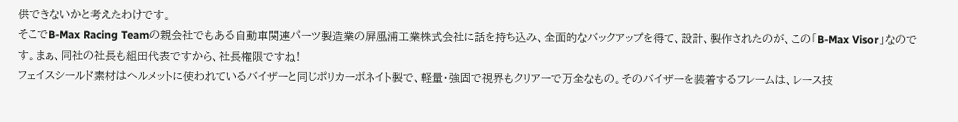供できないかと考えたわけです。
そこでB-Max Racing Teamの親会社でもある自動車関連パーツ製造業の屛風浦工業株式会社に話を持ち込み、全面的なバックアップを得て、設計、製作されたのが、この「B-Max Visor」なのです。まぁ、同社の社長も組田代表ですから、社長権限ですね!
フェイスシールド素材はヘルメットに使われているバイザーと同じポリカーボネイト製で、軽量・強固で視界もクリアーで万全なもの。そのバイザーを装着するフレームは、レース技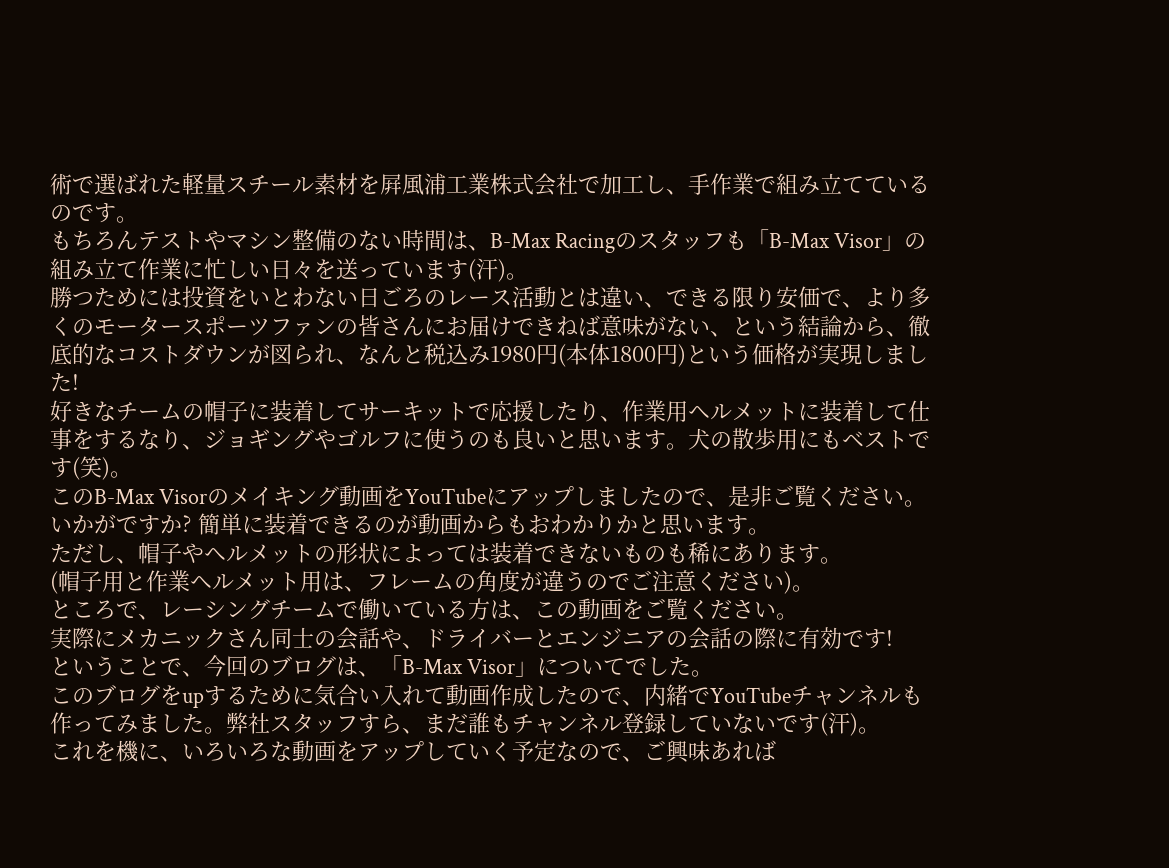術で選ばれた軽量スチール素材を屛風浦工業株式会社で加工し、手作業で組み立てているのです。
もちろんテストやマシン整備のない時間は、B-Max Racingのスタッフも「B-Max Visor」の組み立て作業に忙しい日々を送っています(汗)。
勝つためには投資をいとわない日ごろのレース活動とは違い、できる限り安価で、より多くのモータースポーツファンの皆さんにお届けできねば意味がない、という結論から、徹底的なコストダウンが図られ、なんと税込み1980円(本体1800円)という価格が実現しました!
好きなチームの帽子に装着してサーキットで応援したり、作業用ヘルメットに装着して仕事をするなり、ジョギングやゴルフに使うのも良いと思います。犬の散歩用にもベストです(笑)。
このB-Max Visorのメイキング動画をYouTubeにアップしましたので、是非ご覧ください。
いかがですか? 簡単に装着できるのが動画からもおわかりかと思います。
ただし、帽子やヘルメットの形状によっては装着できないものも稀にあります。
(帽子用と作業ヘルメット用は、フレームの角度が違うのでご注意ください)。
ところで、レーシングチームで働いている方は、この動画をご覧ください。
実際にメカニックさん同士の会話や、ドライバーとエンジニアの会話の際に有効です!
ということで、今回のブログは、「B-Max Visor」についてでした。
このブログをupするために気合い入れて動画作成したので、内緒でYouTubeチャンネルも作ってみました。弊社スタッフすら、まだ誰もチャンネル登録していないです(汗)。
これを機に、いろいろな動画をアップしていく予定なので、ご興味あれば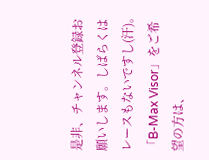是非、チャンネル登録お願いします。しばらくはレースもないですし(汗)。
「B-Max Visor」をご希望の方は、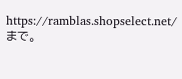https://ramblas.shopselect.net/ まで。